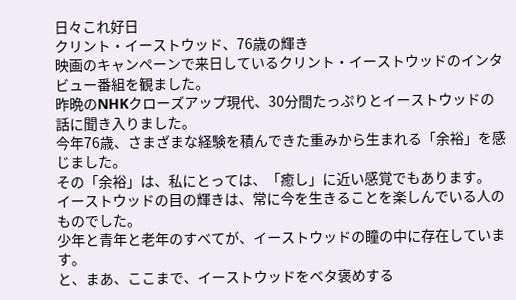日々これ好日
クリント・イーストウッド、76歳の輝き
映画のキャンペーンで来日しているクリント・イーストウッドのインタビュー番組を観ました。
昨晩のNHKクローズアップ現代、30分間たっぷりとイーストウッドの話に聞き入りました。
今年76歳、さまざまな経験を積んできた重みから生まれる「余裕」を感じました。
その「余裕」は、私にとっては、「癒し」に近い感覚でもあります。
イーストウッドの目の輝きは、常に今を生きることを楽しんでいる人のものでした。
少年と青年と老年のすべてが、イーストウッドの瞳の中に存在しています。
と、まあ、ここまで、イーストウッドをベタ褒めする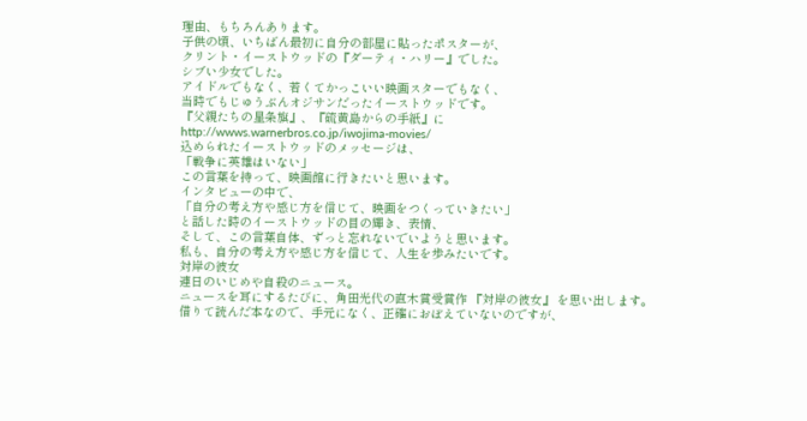理由、もちろんあります。
子供の頃、いちばん最初に自分の部屋に貼ったポスターが、
クリント・イーストウッドの『ダーティ・ハリー』でした。
シブい少女でした。
アイドルでもなく、若くてかっこいい映画スターでもなく、
当時でもじゅうぶんオジサンだったイーストウッドです。
『父親たちの星条旗』、『硫黄島からの手紙』に
http://wwws.warnerbros.co.jp/iwojima-movies/
込められたイーストウッドのメッセージは、
「戦争に英雄はいない」
この言葉を持って、映画館に行きたいと思います。
インタビューの中で、
「自分の考え方や感じ方を信じて、映画をつくっていきたい」
と話した時のイーストウッドの目の輝き、表情、
そして、この言葉自体、ずっと忘れないでいようと思います。
私も、自分の考え方や感じ方を信じて、人生を歩みたいです。
対岸の彼女
連日のいじめや自殺のニュース。
ニュースを耳にするたびに、角田光代の直木賞受賞作 『対岸の彼女』 を思い出します。
借りて読んだ本なので、手元になく、正確におぼえていないのですが、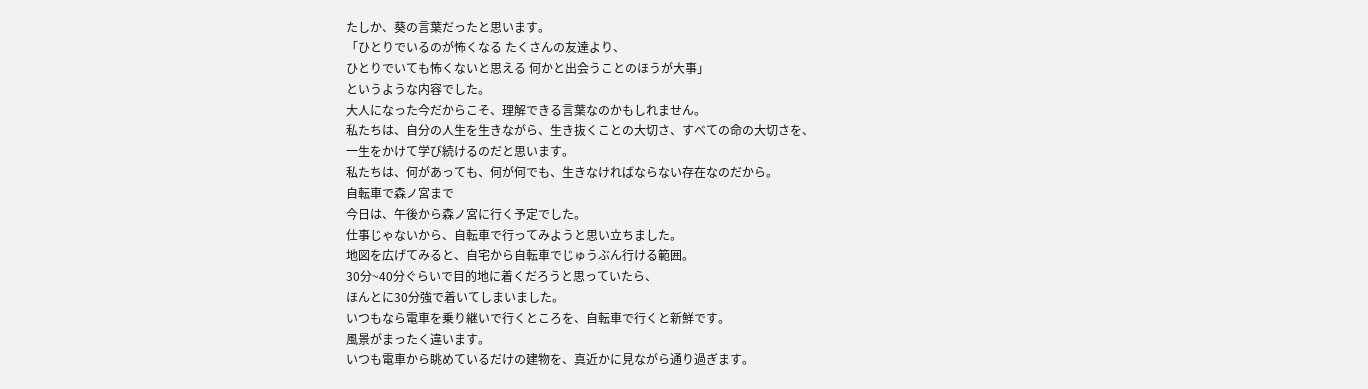たしか、葵の言葉だったと思います。
「ひとりでいるのが怖くなる たくさんの友達より、
ひとりでいても怖くないと思える 何かと出会うことのほうが大事」
というような内容でした。
大人になった今だからこそ、理解できる言葉なのかもしれません。
私たちは、自分の人生を生きながら、生き抜くことの大切さ、すべての命の大切さを、
一生をかけて学び続けるのだと思います。
私たちは、何があっても、何が何でも、生きなければならない存在なのだから。
自転車で森ノ宮まで
今日は、午後から森ノ宮に行く予定でした。
仕事じゃないから、自転車で行ってみようと思い立ちました。
地図を広げてみると、自宅から自転車でじゅうぶん行ける範囲。
30分~40分ぐらいで目的地に着くだろうと思っていたら、
ほんとに30分強で着いてしまいました。
いつもなら電車を乗り継いで行くところを、自転車で行くと新鮮です。
風景がまったく違います。
いつも電車から眺めているだけの建物を、真近かに見ながら通り過ぎます。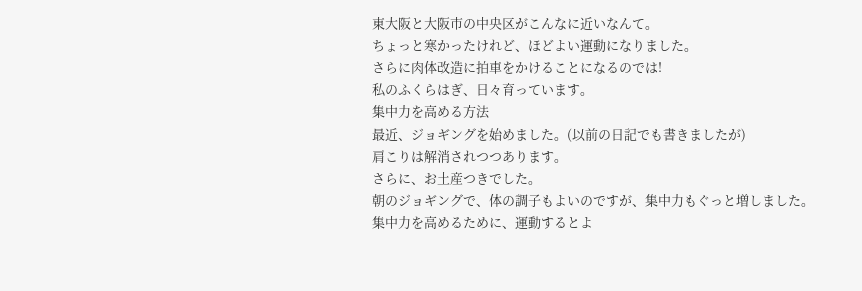東大阪と大阪市の中央区がこんなに近いなんて。
ちょっと寒かったけれど、ほどよい運動になりました。
さらに肉体改造に拍車をかけることになるのでは!
私のふくらはぎ、日々育っています。
集中力を高める方法
最近、ジョギングを始めました。(以前の日記でも書きましたが)
肩こりは解消されつつあります。
さらに、お土産つきでした。
朝のジョギングで、体の調子もよいのですが、集中力もぐっと増しました。
集中力を高めるために、運動するとよ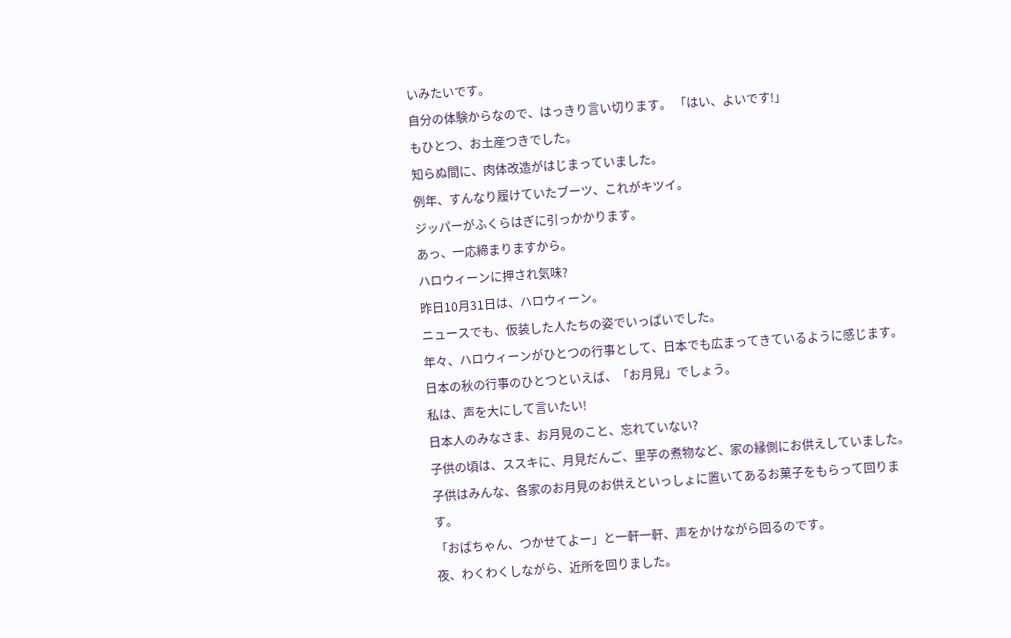いみたいです。
自分の体験からなので、はっきり言い切ります。 「はい、よいです!」
もひとつ、お土産つきでした。
知らぬ間に、肉体改造がはじまっていました。
例年、すんなり履けていたブーツ、これがキツイ。
ジッパーがふくらはぎに引っかかります。
あっ、一応締まりますから。
ハロウィーンに押され気味?
昨日10月31日は、ハロウィーン。
ニュースでも、仮装した人たちの姿でいっぱいでした。
年々、ハロウィーンがひとつの行事として、日本でも広まってきているように感じます。
日本の秋の行事のひとつといえば、「お月見」でしょう。
私は、声を大にして言いたい!
日本人のみなさま、お月見のこと、忘れていない?
子供の頃は、ススキに、月見だんご、里芋の煮物など、家の縁側にお供えしていました。
子供はみんな、各家のお月見のお供えといっしょに置いてあるお菓子をもらって回ります。
「おばちゃん、つかせてよー」と一軒一軒、声をかけながら回るのです。
夜、わくわくしながら、近所を回りました。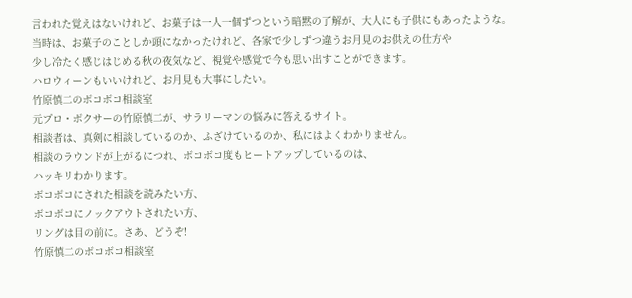言われた覚えはないけれど、お菓子は一人一個ずつという暗黙の了解が、大人にも子供にもあったような。
当時は、お菓子のことしか頭になかったけれど、各家で少しずつ違うお月見のお供えの仕方や
少し冷たく感じはじめる秋の夜気など、視覚や感覚で今も思い出すことができます。
ハロウィーンもいいけれど、お月見も大事にしたい。
竹原慎二のボコボコ相談室
元プロ・ボクサーの竹原慎二が、サラリーマンの悩みに答えるサイト。
相談者は、真剣に相談しているのか、ふざけているのか、私にはよくわかりません。
相談のラウンドが上がるにつれ、ボコボコ度もヒートアップしているのは、
ハッキリわかります。
ボコボコにされた相談を読みたい方、
ボコボコにノックアウトされたい方、
リングは目の前に。さあ、どうぞ!
竹原慎二のボコボコ相談室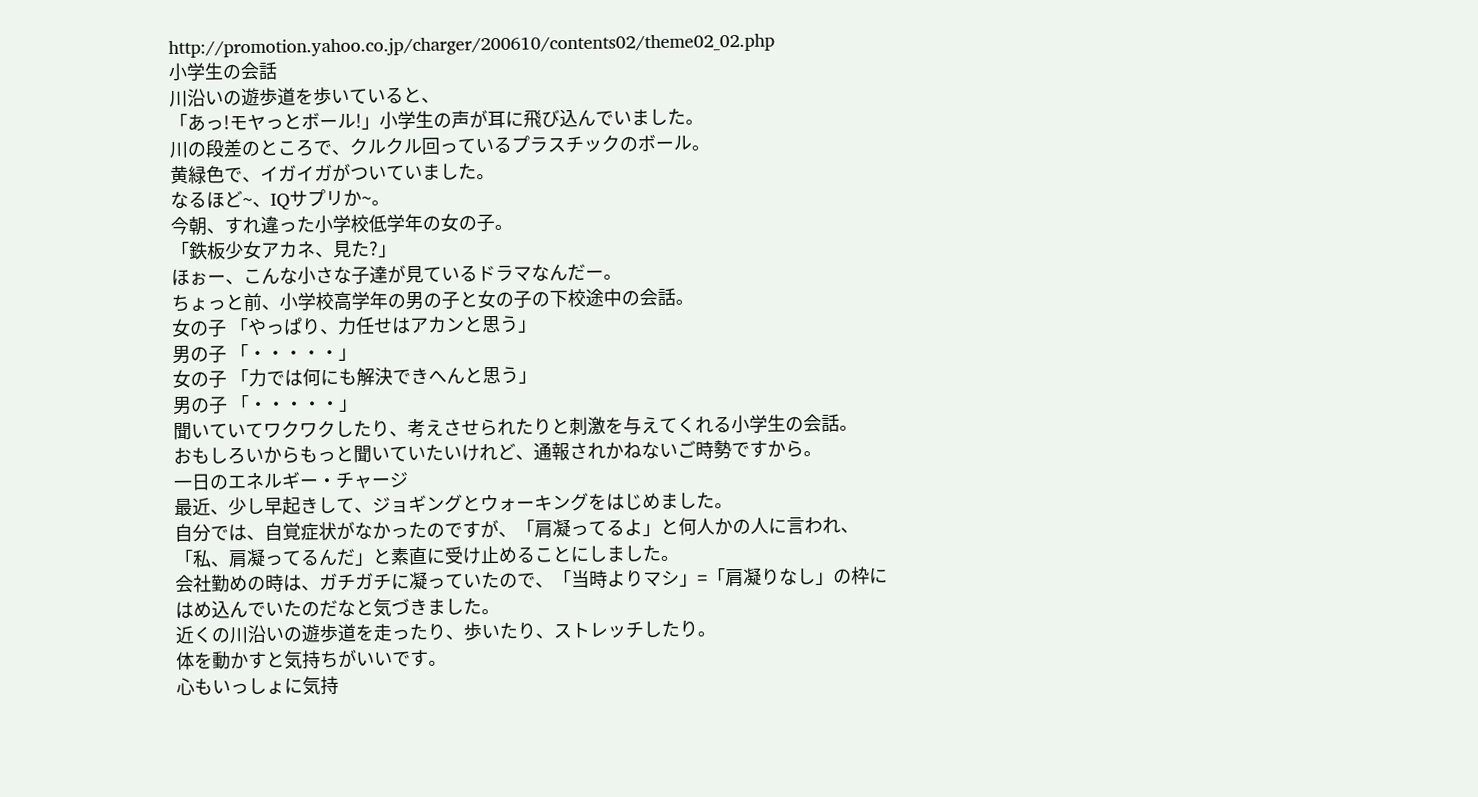http://promotion.yahoo.co.jp/charger/200610/contents02/theme02_02.php
小学生の会話
川沿いの遊歩道を歩いていると、
「あっ!モヤっとボール!」小学生の声が耳に飛び込んでいました。
川の段差のところで、クルクル回っているプラスチックのボール。
黄緑色で、イガイガがついていました。
なるほど~、IQサプリか~。
今朝、すれ違った小学校低学年の女の子。
「鉄板少女アカネ、見た?」
ほぉー、こんな小さな子達が見ているドラマなんだー。
ちょっと前、小学校高学年の男の子と女の子の下校途中の会話。
女の子 「やっぱり、力任せはアカンと思う」
男の子 「・・・・・」
女の子 「力では何にも解決できへんと思う」
男の子 「・・・・・」
聞いていてワクワクしたり、考えさせられたりと刺激を与えてくれる小学生の会話。
おもしろいからもっと聞いていたいけれど、通報されかねないご時勢ですから。
一日のエネルギー・チャージ
最近、少し早起きして、ジョギングとウォーキングをはじめました。
自分では、自覚症状がなかったのですが、「肩凝ってるよ」と何人かの人に言われ、
「私、肩凝ってるんだ」と素直に受け止めることにしました。
会社勤めの時は、ガチガチに凝っていたので、「当時よりマシ」=「肩凝りなし」の枠に
はめ込んでいたのだなと気づきました。
近くの川沿いの遊歩道を走ったり、歩いたり、ストレッチしたり。
体を動かすと気持ちがいいです。
心もいっしょに気持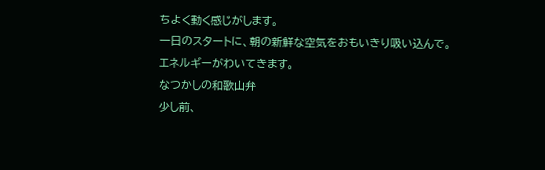ちよく動く感じがします。
一日のスタートに、朝の新鮮な空気をおもいきり吸い込んで。
エネルギーがわいてきます。
なつかしの和歌山弁
少し前、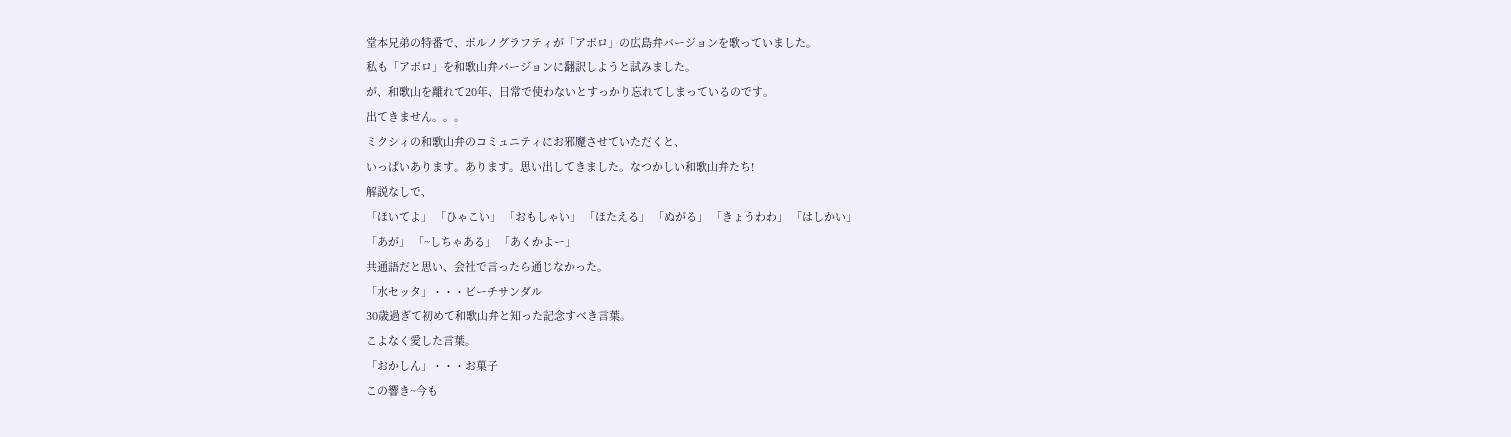堂本兄弟の特番で、ポルノグラフティが「アポロ」の広島弁バージョンを歌っていました。
私も「アポロ」を和歌山弁バージョンに翻訳しようと試みました。
が、和歌山を離れて20年、日常で使わないとすっかり忘れてしまっているのです。
出てきません。。。
ミクシィの和歌山弁のコミュニティにお邪魔させていただくと、
いっぱいあります。あります。思い出してきました。なつかしい和歌山弁たち!
解説なしで、
「ほいてよ」 「ひゃこい」 「おもしゃい」 「ほたえる」 「ぬがる」 「きょうわわ」 「はしかい」
「あが」 「~しちゃある」 「あくかよー」
共通語だと思い、会社で言ったら通じなかった。
「水セッタ」・・・ビーチサンダル
30歳過ぎて初めて和歌山弁と知った記念すべき言葉。
こよなく愛した言葉。
「おかしん」・・・お菓子
この響き~今も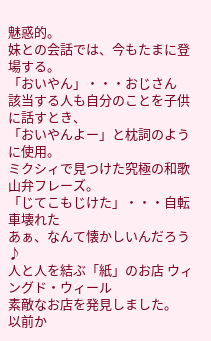魅惑的。
妹との会話では、今もたまに登場する。
「おいやん」・・・おじさん
該当する人も自分のことを子供に話すとき、
「おいやんよー」と枕詞のように使用。
ミクシィで見つけた究極の和歌山弁フレーズ。
「じてこもじけた」・・・自転車壊れた
あぁ、なんて懐かしいんだろう♪
人と人を結ぶ「紙」のお店 ウィングド・ウィール
素敵なお店を発見しました。
以前か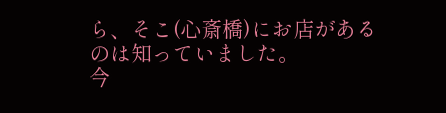ら、そこ(心斎橋)にお店があるのは知っていました。
今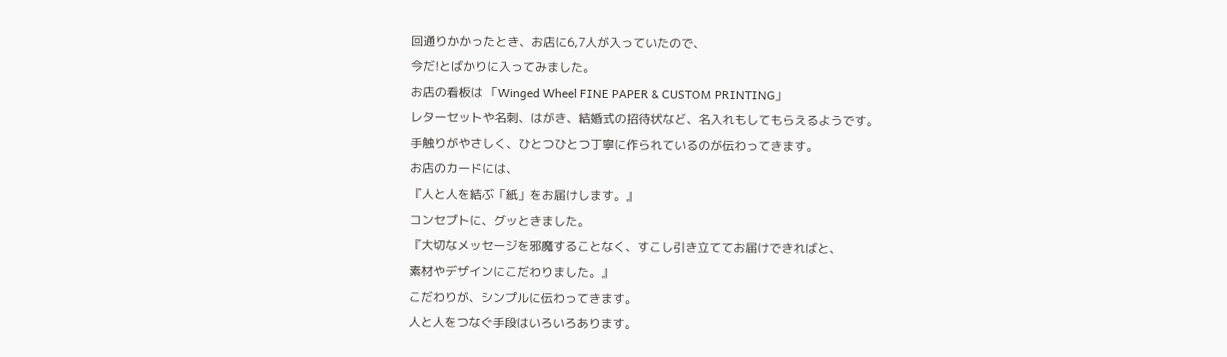回通りかかったとき、お店に6,7人が入っていたので、
今だ!とばかりに入ってみました。
お店の看板は 「Winged Wheel FINE PAPER & CUSTOM PRINTING」
レターセットや名刺、はがき、結婚式の招待状など、名入れもしてもらえるようです。
手触りがやさしく、ひとつひとつ丁寧に作られているのが伝わってきます。
お店のカードには、
『人と人を結ぶ「紙」をお届けします。』
コンセプトに、グッときました。
『大切なメッセージを邪魔することなく、すこし引き立ててお届けできればと、
素材やデザインにこだわりました。』
こだわりが、シンプルに伝わってきます。
人と人をつなぐ手段はいろいろあります。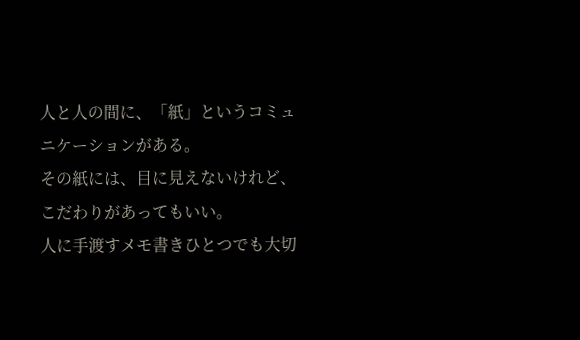人と人の間に、「紙」というコミュニケーションがある。
その紙には、目に見えないけれど、こだわりがあってもいい。
人に手渡すメモ書きひとつでも大切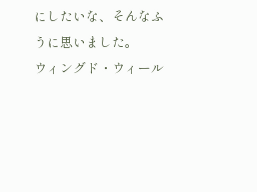にしたいな、そんなふうに思いました。
ウィングド・ウィール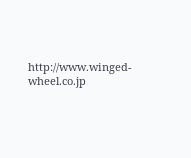http://www.winged-wheel.co.jp